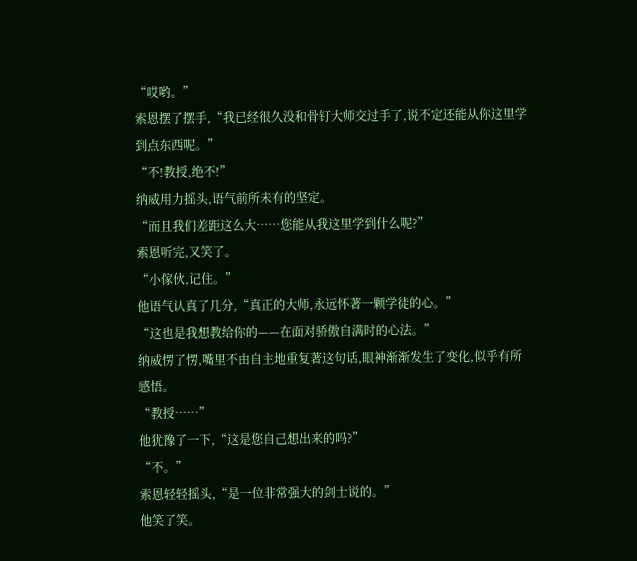“哎哟。”
索恩摆了摆手,“我已经很久没和骨钉大师交过手了,说不定还能从你这里学到点东西呢。”
“不!教授,绝不!”
纳威用力摇头,语气前所未有的坚定。
“而且我们差距这么大……您能从我这里学到什么呢?”
索恩听完,又笑了。
“小傢伙,记住。”
他语气认真了几分,“真正的大师,永远怀著一颗学徒的心。”
“这也是我想教给你的——在面对骄傲自满时的心法。”
纳威愣了愣,嘴里不由自主地重复著这句话,眼神渐渐发生了变化,似乎有所感悟。
“教授……”
他犹豫了一下,“这是您自己想出来的吗?”
“不。”
索恩轻轻摇头,“是一位非常强大的剑士说的。”
他笑了笑。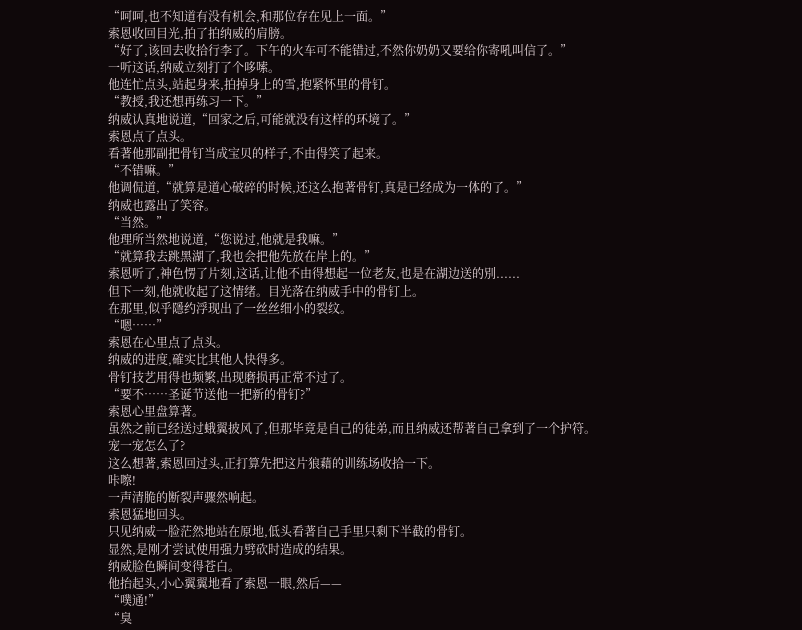“呵呵,也不知道有没有机会,和那位存在见上一面。”
索恩收回目光,拍了拍纳威的肩膀。
“好了,该回去收拾行李了。下午的火车可不能错过,不然你奶奶又要给你寄吼叫信了。”
一听这话,纳威立刻打了个哆嗦。
他连忙点头,站起身来,拍掉身上的雪,抱紧怀里的骨钉。
“教授,我还想再练习一下。”
纳威认真地说道,“回家之后,可能就没有这样的环境了。”
索恩点了点头。
看著他那副把骨钉当成宝贝的样子,不由得笑了起来。
“不错嘛。”
他调侃道,“就算是道心破碎的时候,还这么抱著骨钉,真是已经成为一体的了。”
纳威也露出了笑容。
“当然。”
他理所当然地说道,“您说过,他就是我嘛。”
“就算我去跳黑湖了,我也会把他先放在岸上的。”
索恩听了,神色愣了片刻,这话,让他不由得想起一位老友,也是在湖边送的別......
但下一刻,他就收起了这情绪。目光落在纳威手中的骨钉上。
在那里,似乎隱约浮现出了一丝丝细小的裂纹。
“嗯……”
索恩在心里点了点头。
纳威的进度,確实比其他人快得多。
骨钉技艺用得也频繁,出现磨损再正常不过了。
“要不……圣诞节送他一把新的骨钉?”
索恩心里盘算著。
虽然之前已经送过蛾翼披风了,但那毕竟是自己的徒弟,而且纳威还帮著自己拿到了一个护符。
宠一宠怎么了?
这么想著,索恩回过头,正打算先把这片狼藉的训练场收拾一下。
咔嚓!
一声清脆的断裂声骤然响起。
索恩猛地回头。
只见纳威一脸茫然地站在原地,低头看著自己手里只剩下半截的骨钉。
显然,是刚才尝试使用强力劈砍时造成的结果。
纳威脸色瞬间变得苍白。
他抬起头,小心翼翼地看了索恩一眼,然后——
“噗通!”
“臭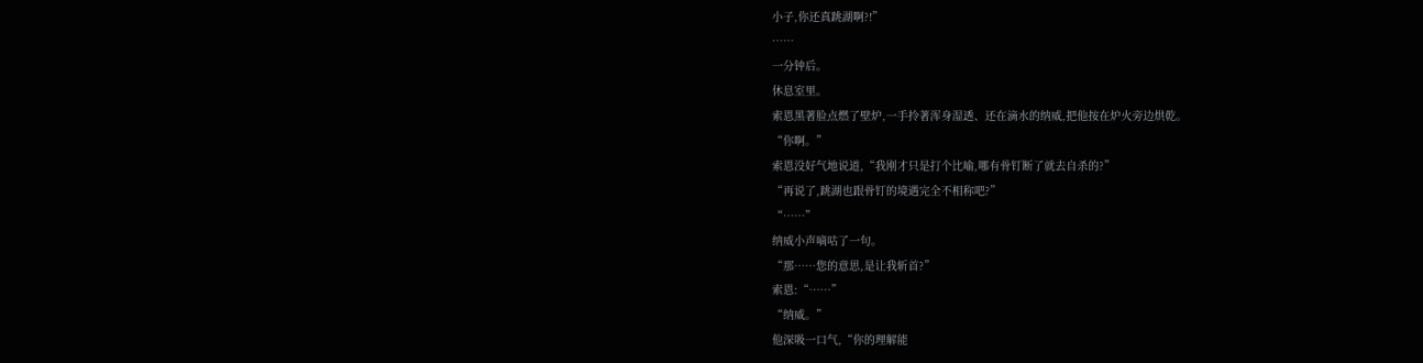小子,你还真跳湖啊?!”
……
一分钟后。
休息室里。
索恩黑著脸点燃了壁炉,一手拎著浑身湿透、还在滴水的纳威,把他按在炉火旁边烘乾。
“你啊。”
索恩没好气地说道,“我刚才只是打个比喻,哪有骨钉断了就去自杀的?”
“再说了,跳湖也跟骨钉的境遇完全不相称吧?”
“……”
纳威小声嘀咕了一句。
“那……您的意思,是让我斩首?”
索恩:“……”
“纳威。”
他深吸一口气,“你的理解能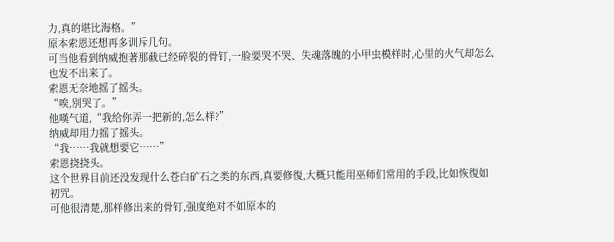力,真的堪比海格。”
原本索恩还想再多训斥几句。
可当他看到纳威抱著那截已经碎裂的骨钉,一脸要哭不哭、失魂落魄的小甲虫模样时,心里的火气却怎么也发不出来了。
索恩无奈地摇了摇头。
“唉,別哭了。”
他嘆气道,“我给你弄一把新的,怎么样?”
纳威却用力摇了摇头。
“我……我就想要它……”
索恩挠挠头。
这个世界目前还没发现什么苍白矿石之类的东西,真要修復,大概只能用巫师们常用的手段,比如恢復如初咒。
可他很清楚,那样修出来的骨钉,强度绝对不如原本的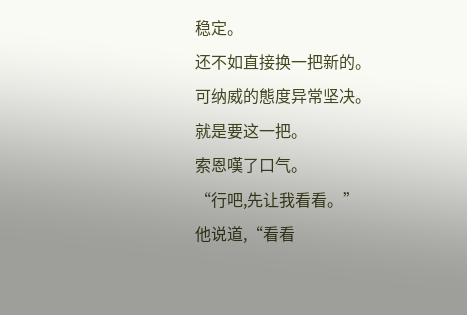稳定。
还不如直接换一把新的。
可纳威的態度异常坚决。
就是要这一把。
索恩嘆了口气。
“行吧,先让我看看。”
他说道,“看看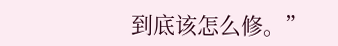到底该怎么修。”